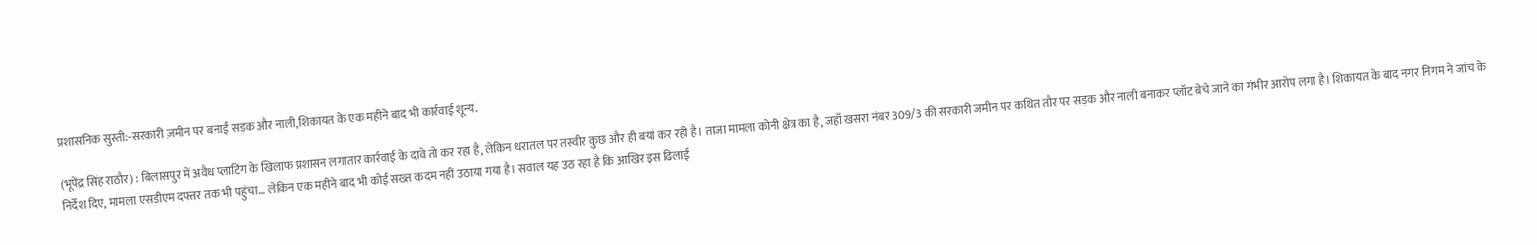प्रशासनिक सुस्ती:-सरकारी ज़मीन पर बनाई सड़क और नाली,शिकायत के एक महीने बाद भी कार्रवाई शून्य.

(भूपेंद्र सिंह राठौर) : बिलासपुर में अवैध प्लाटिंग के खिलाफ प्रशासन लगातार कार्रवाई के दावे तो कर रहा है, लेकिन धरातल पर तस्वीर कुछ और ही बयां कर रही है। ताजा मामला कोनी क्षेत्र का है, जहाँ खसरा नंबर 309/3 की सरकारी जमीन पर कथित तौर पर सड़क और नाली बनाकर प्लॉट बेचे जाने का गंभीर आरोप लगा है। शिकायत के बाद नगर निगम ने जांच के निर्देश दिए, मामला एसडीएम दफ्तर तक भी पहुंचा… लेकिन एक महीने बाद भी कोई सख्त कदम नहीं उठाया गया है। सवाल यह उठ रहा है कि आखिर इस ढिलाई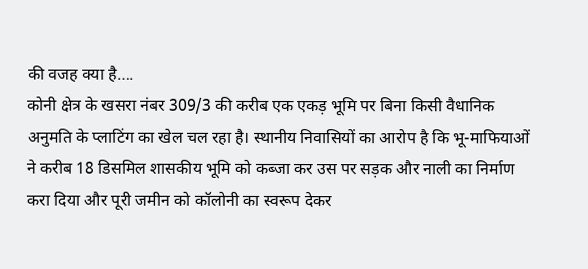की वजह क्या है….
कोनी क्षेत्र के खसरा नंबर 309/3 की करीब एक एकड़ भूमि पर बिना किसी वैधानिक अनुमति के प्लाटिंग का खेल चल रहा है। स्थानीय निवासियों का आरोप है कि भू-माफियाओं ने करीब 18 डिसमिल शासकीय भूमि को कब्जा कर उस पर सड़क और नाली का निर्माण करा दिया और पूरी जमीन को कॉलोनी का स्वरूप देकर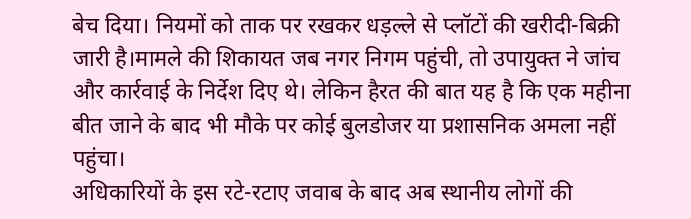बेच दिया। नियमों को ताक पर रखकर धड़ल्ले से प्लॉटों की खरीदी-बिक्री जारी है।मामले की शिकायत जब नगर निगम पहुंची, तो उपायुक्त ने जांच और कार्रवाई के निर्देश दिए थे। लेकिन हैरत की बात यह है कि एक महीना बीत जाने के बाद भी मौके पर कोई बुलडोजर या प्रशासनिक अमला नहीं पहुंचा।
अधिकारियों के इस रटे-रटाए जवाब के बाद अब स्थानीय लोगों की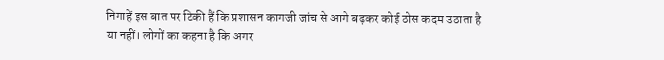निगाहें इस बात पर टिकी हैं कि प्रशासन कागजी जांच से आगे बढ़कर कोई ठोस कदम उठाता है या नहीं। लोगों का कहना है कि अगर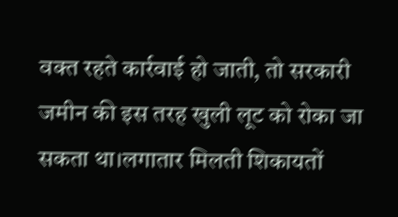वक्त रहते कार्रवाई हो जाती, तो सरकारी जमीन की इस तरह खुली लूट को रोका जा सकता था।लगातार मिलती शिकायतों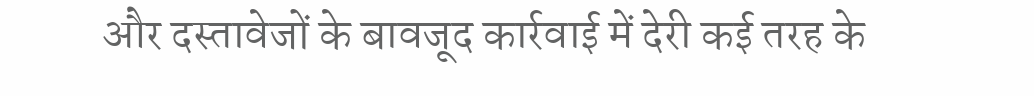और दस्तावेजों के बावजूद कार्रवाई में देरी कई तरह के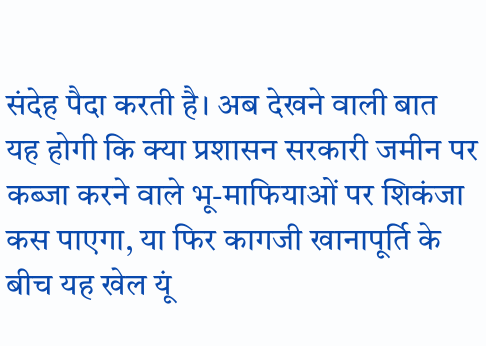संदेह पैदा करती है। अब देखने वाली बात यह होगी कि क्या प्रशासन सरकारी जमीन पर कब्जा करने वाले भू-माफियाओं पर शिकंजा कस पाएगा, या फिर कागजी खानापूर्ति के बीच यह खेल यूं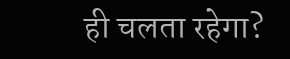ही चलता रहेगा?